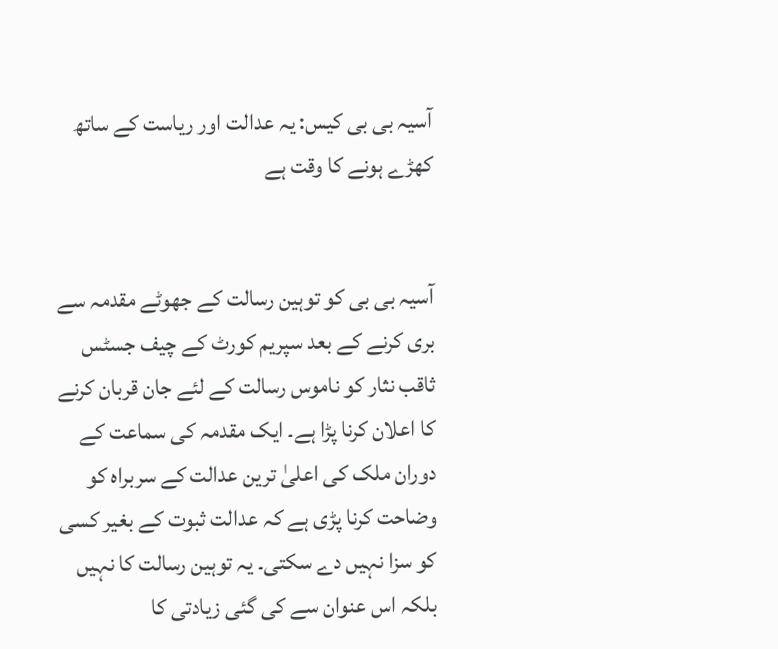آسیہ بی بی کیس: یہ عدالت اور ریاست کے ساتھ کھڑے ہونے کا وقت ہے


آسیہ بی بی کو توہین رسالت کے جھوٹے مقدمہ سے بری کرنے کے بعد سپریم کورٹ کے چیف جسٹس ثاقب نثار کو ناموس رسالت کے لئے جان قربان کرنے کا اعلان کرنا پڑا ہے۔ ایک مقدمہ کی سماعت کے دوران ملک کی اعلیٰ ترین عدالت کے سربراہ کو وضاحت کرنا پڑی ہے کہ عدالت ثبوت کے بغیر کسی کو سزا نہیں دے سکتی۔ یہ توہین رسالت کا نہیں بلکہ اس عنوان سے کی گئی زیادتی کا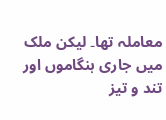معاملہ تھا۔ لیکن ملک میں جاری ہنگاموں اور تند و تیز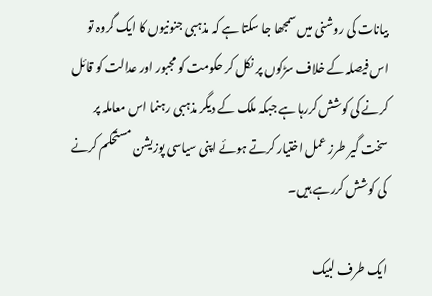بیانات کی روشنی میں سمجھا جا سکتا ہے کہ مذہبی جنونیوں کا ایک گروہ تو اس فیصلہ کے خلاف سڑکوں پر نکل کر حکومت کو مجبور اور عدالت کو قائل کرنے کی کوشش کررہا ہے جبکہ ملک کے دیگر مذہبی رہنما اس معاملہ پر سخت گیر طرز عمل اختیار کرتے ہوئے اپنی سیاسی پوزیشن مستحکم کرنے کی کوشش کررہے ہیں۔

ایک طرف لبیک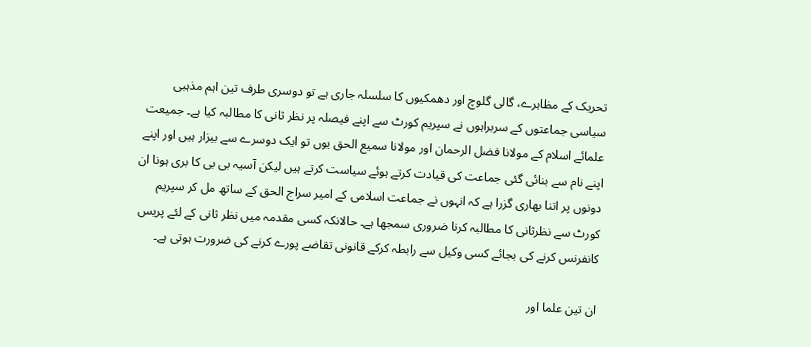تحریک کے مظاہرے، گالی گلوچ اور دھمکیوں کا سلسلہ جاری ہے تو دوسری طرف تین اہم مذہبی سیاسی جماعتوں کے سربراہوں نے سپریم کورٹ سے اپنے فیصلہ پر نظر ثانی کا مطالبہ کیا ہے۔ جمیعت علمائے اسلام کے مولانا فضل الرحمان اور مولانا سمیع الحق یوں تو ایک دوسرے سے بیزار ہیں اور اپنے اپنے نام سے بنائی گئی جماعت کی قیادت کرتے ہوئے سیاست کرتے ہیں لیکن آسیہ بی بی کا بری ہونا ان دونوں پر اتنا بھاری گزرا ہے کہ انہوں نے جماعت اسلامی کے امیر سراج الحق کے ساتھ مل کر سپریم کورٹ سے نظرثانی کا مطالبہ کرنا ضروری سمجھا ہے۔ حالانکہ کسی مقدمہ میں نظر ثانی کے لئے پریس کانفرنس کرنے کی بجائے کسی وکیل سے رابطہ کرکے قانونی تقاضے پورے کرنے کی ضرورت ہوتی ہے۔

ان تین علما اور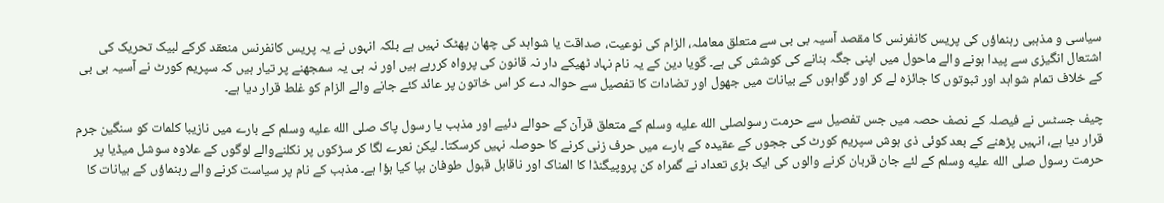سیاسی و مذہبی رہنماؤں کی پریس کانفرنس کا مقصد آسیہ بی بی سے متعلق معاملہ، الزام کی نوعیت، صداقت یا شواہد کی چھان پھٹک نہیں ہے بلکہ انہوں نے یہ پریس کانفرنس منعقد کرکے لبیک تحریک کی اشتعال انگیزی سے پیدا ہونے والے ماحول میں اپنی جگہ بنانے کی کوشش کی ہے۔ گویا دین کے یہ نام نہاد ٹھیکے دار نہ قانون کی پرواہ کررہے ہیں اور نہ ہی یہ سمجھنے پر تیار ہیں کہ سپریم کورٹ نے آسیہ بی بی کے خلاف تمام شواہد اور ثبوتوں کا جائزہ لے کر اور گواہوں کے بیانات میں جھول اور تضادات کا تفصیل سے حوالہ دے کر اس خاتون پر عائد کئے جانے والے الزام کو غلط قرار دیا ہے۔

چیف جسٹس نے فیصلہ کے نصف حصہ میں جس تفصیل سے حرمت رسولصلى الله عليه وسلم کے متعلق قرآن کے حوالے دئیے اور مذہب یا رسول پاک صلى الله عليه وسلم کے بارے میں نازیبا کلمات کو سنگین جرم قرار دیا ہے، انہیں پڑھنے کے بعد کوئی ذی ہوش سپریم کورٹ کی ججوں کے عقیدہ کے بارے میں حرف زنی کرنے کا حوصلہ نہیں کرسکتا۔ لیکن نعرے لگا کر سڑکوں پر نکلنےوالے لوگوں کے علاوہ سوشل میڈیا پر حرمت رسول صلى الله عليه وسلم کے لئے جان قربان کرنے والوں کی ایک بڑی تعداد نے گمراہ کن پروپیگنڈا کا المناک اور ناقابل قبول طوفان بپا کیا ہؤا ہے۔ مذہب کے نام پر سیاست کرنے والے رہنماؤں کے بیانات کا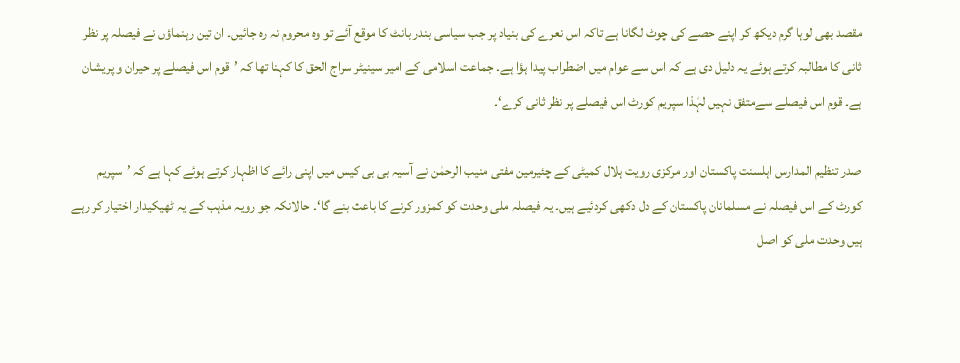مقصد بھی لوہا گرم دیکھ کر اپنے حصے کی چوٹ لگانا ہے تاکہ اس نعرے کی بنیاد پر جب سیاسی بندر بانٹ کا موقع آئے تو وہ محروم نہ رہ جائیں۔ ان تین رہنماؤں نے فیصلہ پر نظر ثانی کا مطالبہ کرتے ہوئے یہ دلیل دی ہے کہ اس سے عوام میں اضطراب پیدا ہؤا ہے۔ جماعت اسلامی کے امیر سینیٹر سراج الحق کا کہنا تھا کہ ’قوم اس فیصلے پر حیران و پریشان ہے۔ قوم اس فیصلے سےمتفق نہیں لہٰذا سپریم کورٹ اس فیصلے پر نظر ثانی کرے‘۔

صدر تنظیم المدارس اہلسنت پاکستان اور مرکزی رویت ہلال کمیٹی کے چئیرمین مفتی منیب الرحمٰن نے آسیہ بی بی کیس میں اپنی رائے کا اظہار کرتے ہوئے کہا ہے کہ ’سپریم کورٹ کے اس فیصلہ نے مسلمانان پاکستان کے دل دکھی کردئیے ہیں۔ یہ فیصلہ ملی وحدت کو کمزور کرنے کا باعث بنے گا‘۔ حالانکہ جو رویہ مذہب کے یہ ٹھیکیدار اختیار کر رہے ہیں وحدت ملی کو اصل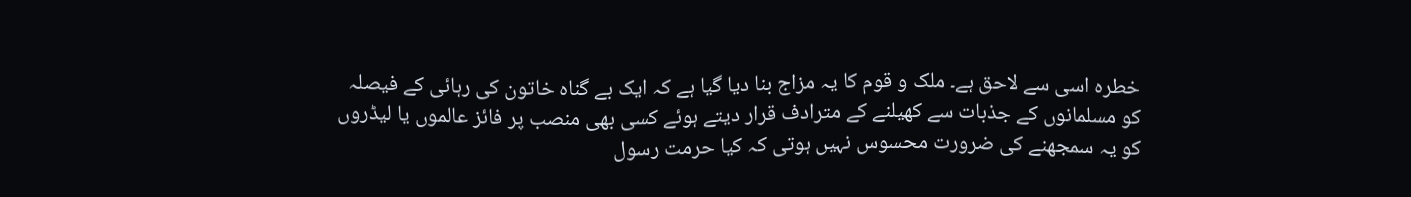خطرہ اسی سے لاحق ہے۔ ملک و قوم کا یہ مزاج بنا دیا گیا ہے کہ ایک بے گناہ خاتون کی رہائی کے فیصلہ کو مسلمانوں کے جذبات سے کھیلنے کے مترادف قرار دیتے ہوئے کسی بھی منصب پر فائز عالموں یا لیڈروں کو یہ سمجھنے کی ضرورت محسوس نہیں ہوتی کہ کیا حرمت رسول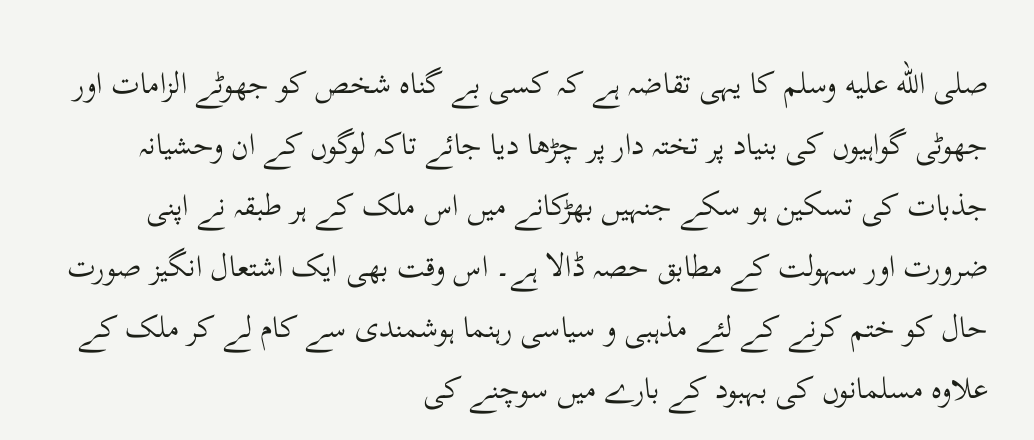صلى الله عليه وسلم کا یہی تقاضہ ہے کہ کسی بے گناہ شخص کو جھوٹے الزامات اور جھوٹی گواہیوں کی بنیاد پر تختہ دار پر چڑھا دیا جائے تاکہ لوگوں کے ان وحشیانہ جذبات کی تسکین ہو سکے جنہیں بھڑکانے میں اس ملک کے ہر طبقہ نے اپنی ضرورت اور سہولت کے مطابق حصہ ڈالا ہے۔ اس وقت بھی ایک اشتعال انگیز صورت حال کو ختم کرنے کے لئے مذہبی و سیاسی رہنما ہوشمندی سے کام لے کر ملک کے علاوہ مسلمانوں کی بہبود کے بارے میں سوچنے کی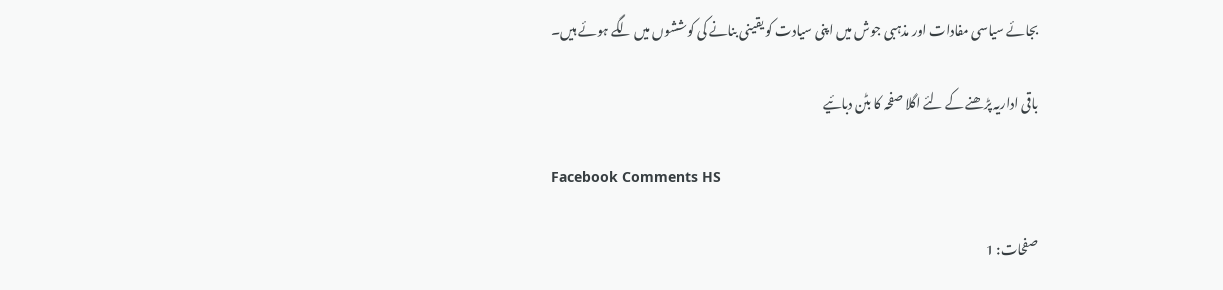بجائے سیاسی مفادات اور مذہبی جوش میں اپنی سیادت کو یقینی بنانے کی کوششوں میں لگے ہوئے ہیں۔

باقی اداریہ پڑھنے کے لئے اگلا صفحہ کا بٹن دبائیے

Facebook Comments HS

صفحات: 1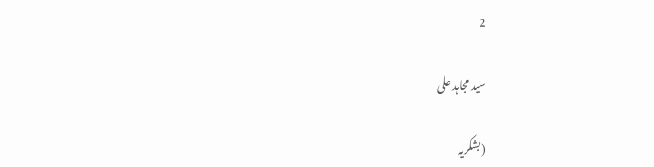2

سید مجاہد علی

(بشکریہ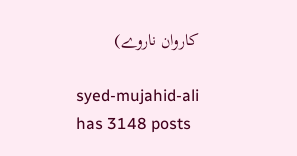کاروان ناروے)

syed-mujahid-ali has 3148 posts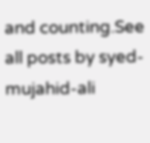and counting.See all posts by syed-mujahid-ali